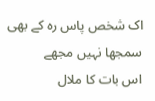اک شخص پاس رہ کے بھی سمجھا نہیں مجھے
اس بات کا ملال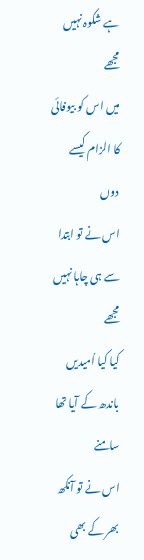ہے شکوہ نہیں مجھے
میں اس کو بیوفائی کا الزام کیسے دوں
اس نے تو ابتدا سے ہی چاہا نہیں مجھے
کیا کیا اُمیدیں باندھ کے آیا تھا سامنے
اس نے تو آنکھ بھر کے بھی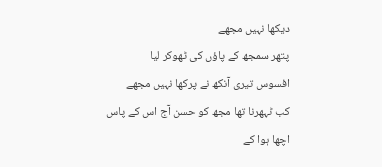دیکھا نہیں مجھے
پتھر سمجھ کے پاؤں کی ٹھوکر لیا
افسوس تیری آنکھ نے پرکھا نہیں مجھے
کب ٹہھرنا تھا مجھ کو حسن آج اس کے پاس
اچھا ہوا کے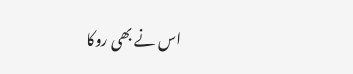اس نے بھی روکا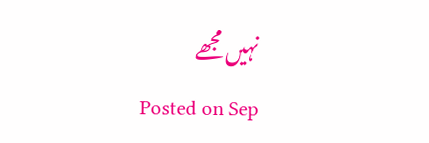نہیں مجھے
Posted on Sep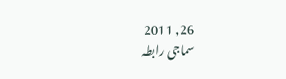26, 2011
سماجی رابطہ